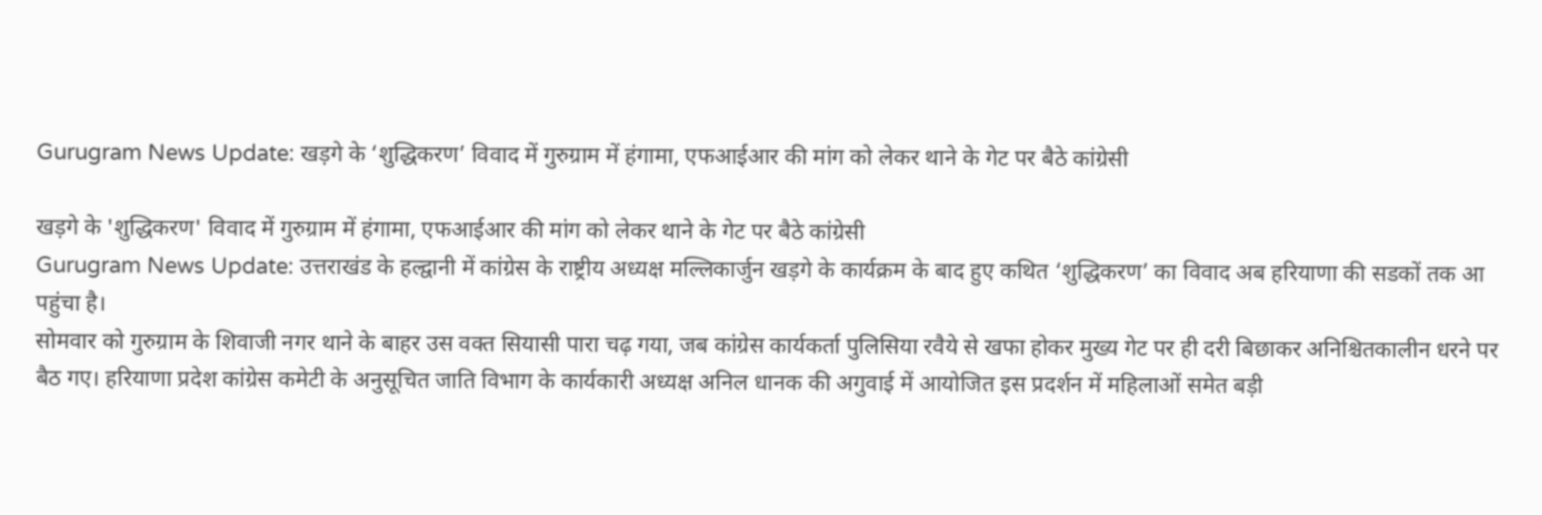Gurugram News Update: खड़गे के ‘शुद्धिकरण’ विवाद में गुरुग्राम में हंगामा, एफआईआर की मांग को लेकर थाने के गेट पर बैठे कांग्रेसी

खड़गे के 'शुद्धिकरण' विवाद में गुरुग्राम में हंगामा, एफआईआर की मांग को लेकर थाने के गेट पर बैठे कांग्रेसी
Gurugram News Update: उत्तराखंड के हल्द्वानी में कांग्रेस के राष्ट्रीय अध्यक्ष मल्लिकार्जुन खड़गे के कार्यक्रम के बाद हुए कथित ‘शुद्धिकरण’ का विवाद अब हरियाणा की सडकों तक आ पहुंचा है।
सोमवार को गुरुग्राम के शिवाजी नगर थाने के बाहर उस वक्त सियासी पारा चढ़ गया, जब कांग्रेस कार्यकर्ता पुलिसिया रवैये से खफा होकर मुख्य गेट पर ही दरी बिछाकर अनिश्चितकालीन धरने पर बैठ गए। हरियाणा प्रदेश कांग्रेस कमेटी के अनुसूचित जाति विभाग के कार्यकारी अध्यक्ष अनिल धानक की अगुवाई में आयोजित इस प्रदर्शन में महिलाओं समेत बड़ी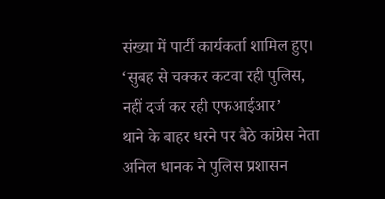संख्या में पार्टी कार्यकर्ता शामिल हुए।
‘सुबह से चक्कर कटवा रही पुलिस, नहीं दर्ज कर रही एफआईआर’
थाने के बाहर धरने पर बैठे कांग्रेस नेता अनिल धानक ने पुलिस प्रशासन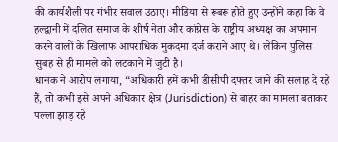की कार्यशैली पर गंभीर सवाल उठाए। मीडिया से रूबरू होते हुए उन्होंने कहा कि वे हल्द्वानी में दलित समाज के शीर्ष नेता और कांग्रेस के राष्ट्रीय अध्यक्ष का अपमान करने वालों के खिलाफ आपराधिक मुकदमा दर्ज कराने आए थे। लेकिन पुलिस सुबह से ही मामले को लटकाने में जुटी है।
धानक ने आरोप लगाया, “अधिकारी हमें कभी डीसीपी दफ्तर जाने की सलाह दे रहे हैं, तो कभी इसे अपने अधिकार क्षेत्र (Jurisdiction) से बाहर का मामला बताकर पल्ला झाड़ रहे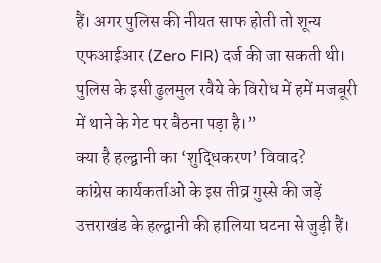हैं। अगर पुलिस की नीयत साफ होती तो शून्य एफआईआर (Zero FIR) दर्ज की जा सकती थी। पुलिस के इसी ढुलमुल रवैये के विरोध में हमें मजबूरी में थाने के गेट पर बैठना पड़ा है।”
क्या है हल्द्वानी का ‘शुद्धिकरण’ विवाद?
कांग्रेस कार्यकर्ताओं के इस तीव्र गुस्से की जड़ें उत्तराखंड के हल्द्वानी की हालिया घटना से जुड़ी हैं।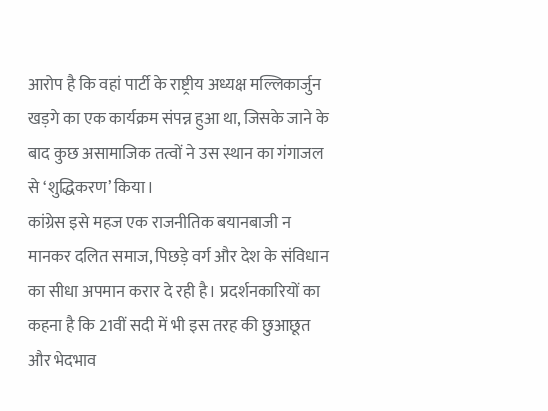आरोप है कि वहां पार्टी के राष्ट्रीय अध्यक्ष मल्लिकार्जुन खड़गे का एक कार्यक्रम संपन्न हुआ था, जिसके जाने के बाद कुछ असामाजिक तत्वों ने उस स्थान का गंगाजल से ‘शुद्धिकरण’ किया।
कांग्रेस इसे महज एक राजनीतिक बयानबाजी न मानकर दलित समाज, पिछड़े वर्ग और देश के संविधान का सीधा अपमान करार दे रही है। प्रदर्शनकारियों का कहना है कि 21वीं सदी में भी इस तरह की छुआछूत और भेदभाव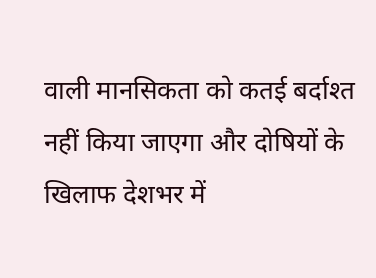वाली मानसिकता को कतई बर्दाश्त नहीं किया जाएगा और दोषियों के खिलाफ देशभर में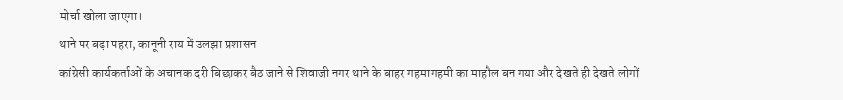मोर्चा खोला जाएगा।
थाने पर बढ़ा पहरा, कानूनी राय में उलझा प्रशासन
कांग्रेसी कार्यकर्ताओं के अचानक दरी बिछाकर बैठ जाने से शिवाजी नगर थाने के बाहर गहमागहमी का माहौल बन गया और देखते ही देखते लोगों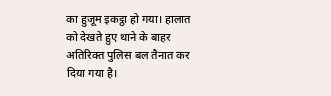का हुजूम इकट्ठा हो गया। हालात को देखते हुए थाने के बाहर अतिरिक्त पुलिस बल तैनात कर दिया गया है।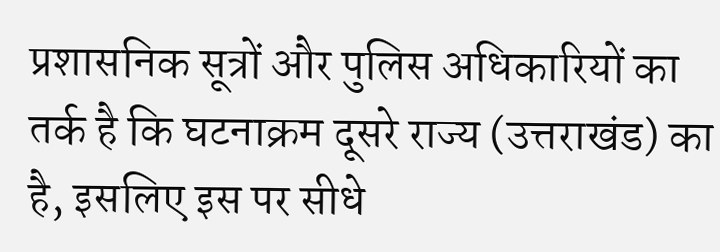प्रशासनिक सूत्रों और पुलिस अधिकारियों का तर्क है कि घटनाक्रम दूसरे राज्य (उत्तराखंड) का है, इसलिए इस पर सीधे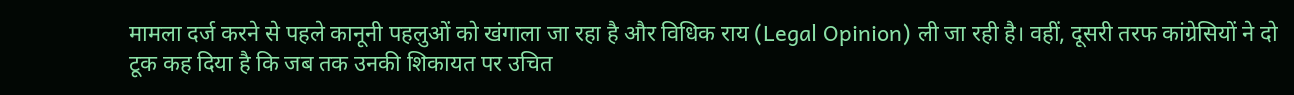मामला दर्ज करने से पहले कानूनी पहलुओं को खंगाला जा रहा है और विधिक राय (Legal Opinion) ली जा रही है। वहीं, दूसरी तरफ कांग्रेसियों ने दो टूक कह दिया है कि जब तक उनकी शिकायत पर उचित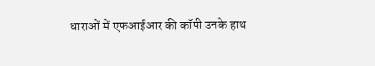धाराओं में एफआईआर की कॉपी उनके हाथ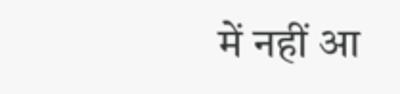में नहीं आ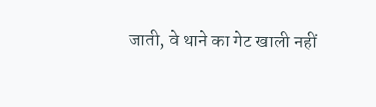जाती, वे थाने का गेट खाली नहीं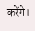करेंगे।